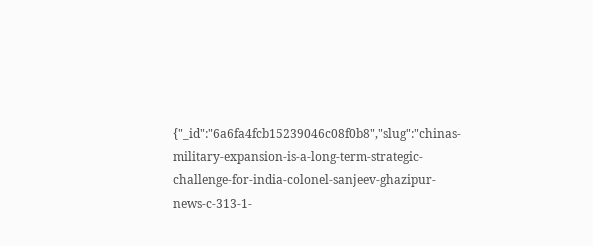{"_id":"6a6fa4fcb15239046c08f0b8","slug":"chinas-military-expansion-is-a-long-term-strategic-challenge-for-india-colonel-sanjeev-ghazipur-news-c-313-1-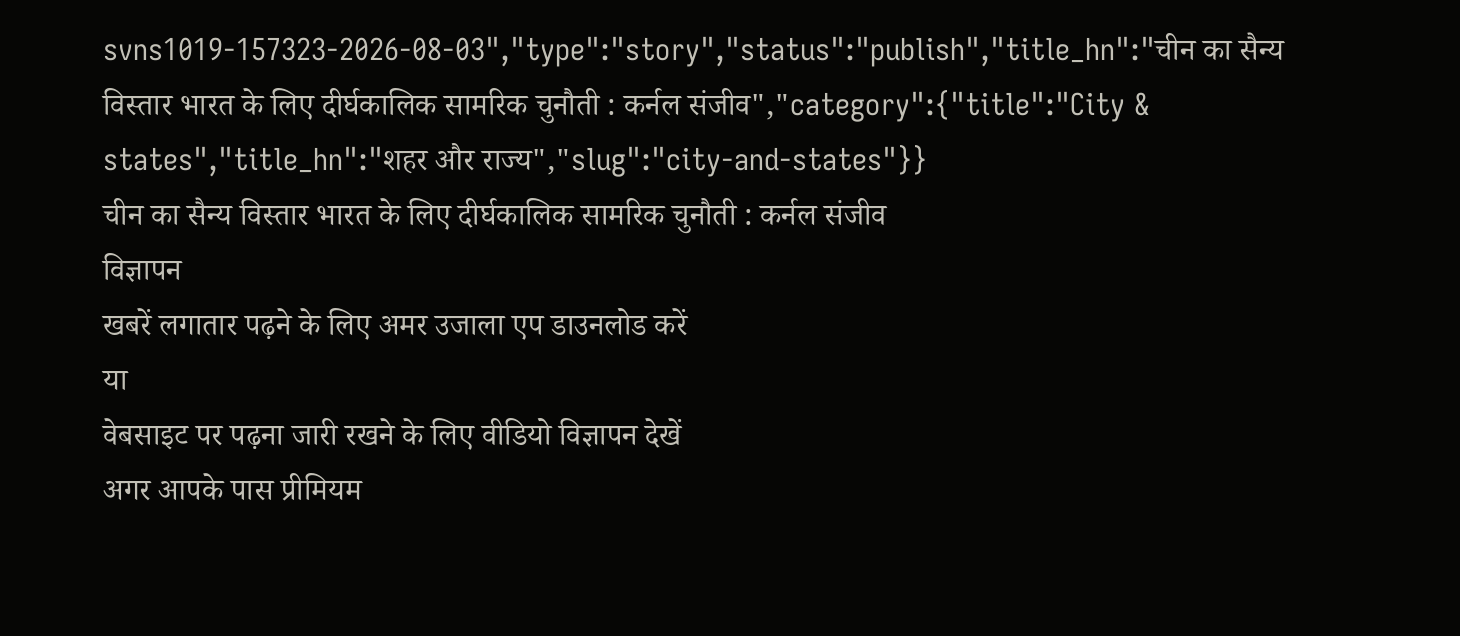svns1019-157323-2026-08-03","type":"story","status":"publish","title_hn":"चीन का सैन्य विस्तार भारत के लिए दीर्घकालिक सामरिक चुनौती : कर्नल संजीव","category":{"title":"City & states","title_hn":"शहर और राज्य","slug":"city-and-states"}}
चीन का सैन्य विस्तार भारत के लिए दीर्घकालिक सामरिक चुनौती : कर्नल संजीव
विज्ञापन
खबरें लगातार पढ़ने के लिए अमर उजाला एप डाउनलोड करें
या
वेबसाइट पर पढ़ना जारी रखने के लिए वीडियो विज्ञापन देखें
अगर आपके पास प्रीमियम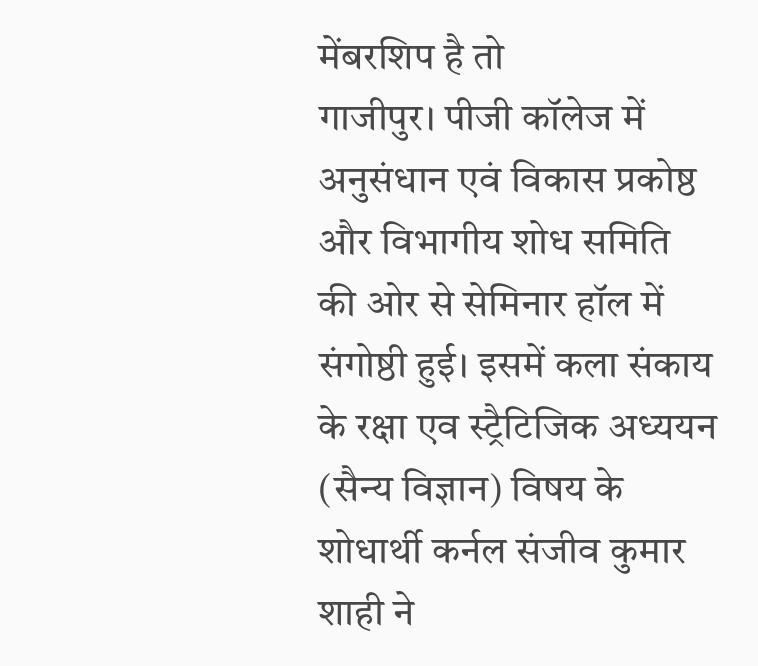मेंबरशिप है तो
गाजीपुर। पीजी कॉलेज में अनुसंधान एवं विकास प्रकोष्ठ और विभागीय शोध समिति की ओर से सेमिनार हॉल में संगोष्ठी हुई। इसमें कला संकाय के रक्षा एव स्ट्रैटिजिक अध्ययन (सैन्य विज्ञान) विषय के शोधार्थी कर्नल संजीव कुमार शाही ने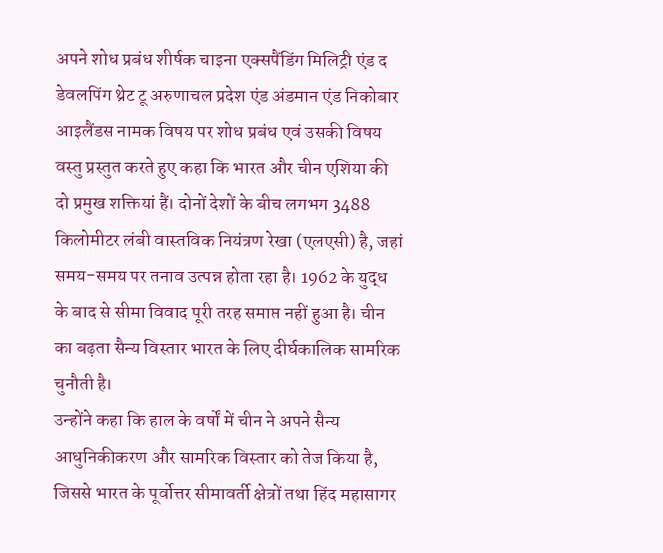अपने शोध प्रबंध शीर्षक चाइना एक्सपैंडिंग मिलिट्री एंड द डेवलपिंग थ्रेट टू अरुणाचल प्रदेश एंड अंडमान एंड निकोबार आइलैंडस नामक विषय पर शोध प्रबंध एवं उसकी विषय वस्तु प्रस्तुत करते हुए कहा कि भारत और चीन एशिया की दो प्रमुख शक्तियां हैं। दोनों देशों के बीच लगभग 3488 किलोमीटर लंबी वास्तविक नियंत्रण रेखा (एलएसी) है, जहां समय-समय पर तनाव उत्पन्न होता रहा है। 1962 के युद्ध के बाद से सीमा विवाद पूरी तरह समाप्त नहीं हुआ है। चीन का बढ़ता सैन्य विस्तार भारत के लिए दीर्घकालिक सामरिक चुनौती है।
उन्होंने कहा कि हाल के वर्षों में चीन ने अपने सैन्य आधुनिकीकरण और सामरिक विस्तार को तेज किया है, जिससे भारत के पूर्वोत्तर सीमावर्ती क्षेत्रों तथा हिंद महासागर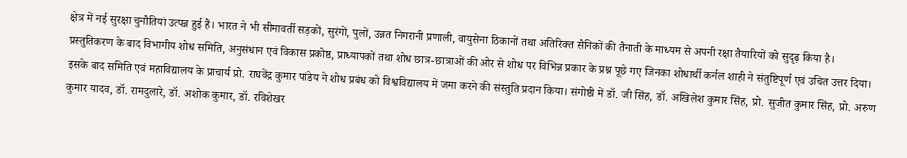क्षेत्र में नई सुरक्षा चुनौतियां उत्पन्न हुई हैं। भारत ने भी सीमावर्ती सड़कों, सुरंगों, पुलों, उन्नत निगरानी प्रणाली, वायुसेना ठिकानों तथा अतिरिक्त सैनिकों की तैनाती के माध्यम से अपनी रक्षा तैयारियों को सुदृढ़ किया है। प्रस्तुतिकरण के बाद विभागीय शोध समिति, अनुसंधान एवं विकास प्रकोष्ठ, प्राध्यापकों तथा शोध छात्र-छात्राओं की ओर से शोध पर विभिन्न प्रकार के प्रश्न पूछे गए जिनका शोधार्थी कर्नल शाही ने संतुष्टिपूर्ण एवं उचित उत्तर दिया। इसके बाद समिति एवं महाविद्यालय के प्राचार्य प्रो. राघवेंद्र कुमार पांडेय ने शोध प्रबंध को विश्वविद्यालय में जमा करने की संस्तुति प्रदान किया। संगोष्ठी में डॉ. जी सिंह, डॉ. अखिलेश कुमार सिंह, प्रो. सुजीत कुमार सिंह, प्रो. अरुण कुमार यादव, डॉ. रामदुलारे, डॉ. अशोक कुमार, डॉ. रविशेखर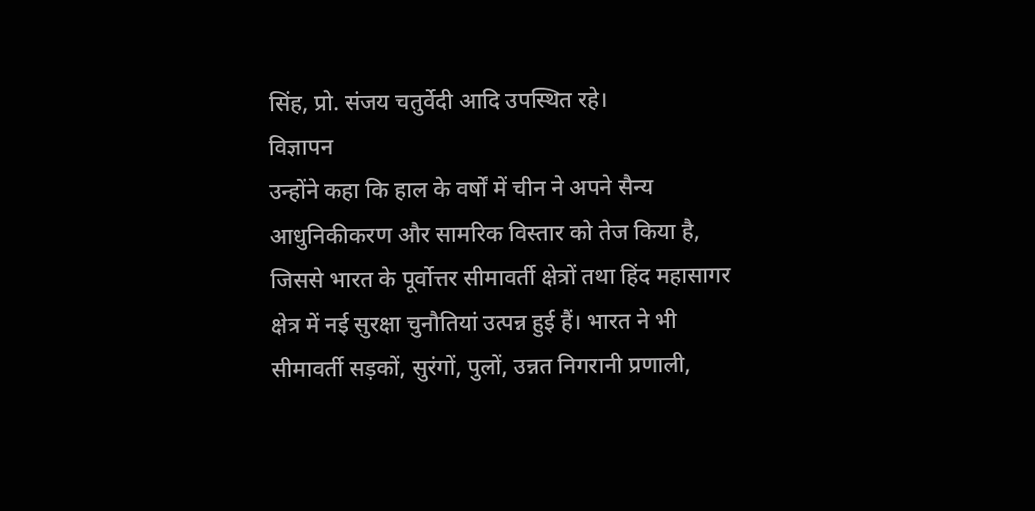सिंह, प्रो. संजय चतुर्वेदी आदि उपस्थित रहे।
विज्ञापन
उन्होंने कहा कि हाल के वर्षों में चीन ने अपने सैन्य आधुनिकीकरण और सामरिक विस्तार को तेज किया है, जिससे भारत के पूर्वोत्तर सीमावर्ती क्षेत्रों तथा हिंद महासागर क्षेत्र में नई सुरक्षा चुनौतियां उत्पन्न हुई हैं। भारत ने भी सीमावर्ती सड़कों, सुरंगों, पुलों, उन्नत निगरानी प्रणाली,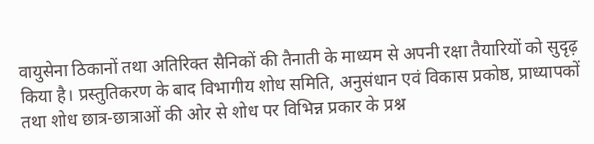वायुसेना ठिकानों तथा अतिरिक्त सैनिकों की तैनाती के माध्यम से अपनी रक्षा तैयारियों को सुदृढ़ किया है। प्रस्तुतिकरण के बाद विभागीय शोध समिति, अनुसंधान एवं विकास प्रकोष्ठ, प्राध्यापकों तथा शोध छात्र-छात्राओं की ओर से शोध पर विभिन्न प्रकार के प्रश्न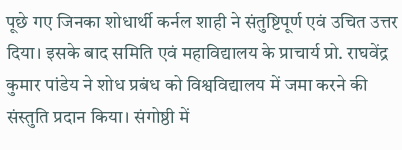पूछे गए जिनका शोधार्थी कर्नल शाही ने संतुष्टिपूर्ण एवं उचित उत्तर दिया। इसके बाद समिति एवं महाविद्यालय के प्राचार्य प्रो. राघवेंद्र कुमार पांडेय ने शोध प्रबंध को विश्वविद्यालय में जमा करने की संस्तुति प्रदान किया। संगोष्ठी में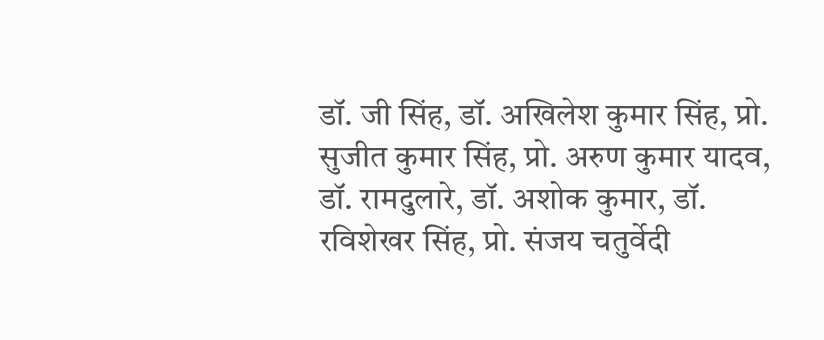डॉ. जी सिंह, डॉ. अखिलेश कुमार सिंह, प्रो. सुजीत कुमार सिंह, प्रो. अरुण कुमार यादव, डॉ. रामदुलारे, डॉ. अशोक कुमार, डॉ. रविशेखर सिंह, प्रो. संजय चतुर्वेदी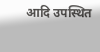आदि उपस्थित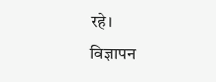रहे।
विज्ञापन